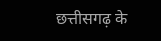छत्तीसगढ़ के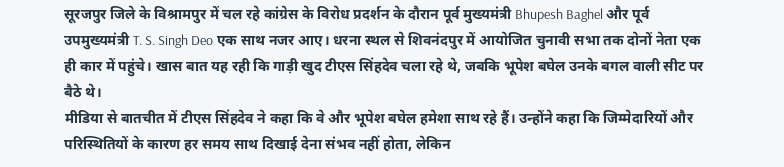सूरजपुर जिले के विश्रामपुर में चल रहे कांग्रेस के विरोध प्रदर्शन के दौरान पूर्व मुख्यमंत्री Bhupesh Baghel और पूर्व उपमुख्यमंत्री T. S. Singh Deo एक साथ नजर आए। धरना स्थल से शिवनंदपुर में आयोजित चुनावी सभा तक दोनों नेता एक ही कार में पहुंचे। खास बात यह रही कि गाड़ी खुद टीएस सिंहदेव चला रहे थे, जबकि भूपेश बघेल उनके बगल वाली सीट पर बैठे थे।
मीडिया से बातचीत में टीएस सिंहदेव ने कहा कि वे और भूपेश बघेल हमेशा साथ रहे हैं। उन्होंने कहा कि जिम्मेदारियों और परिस्थितियों के कारण हर समय साथ दिखाई देना संभव नहीं होता, लेकिन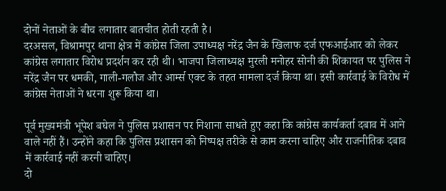दोनों नेताओं के बीच लगातार बातचीत होती रहती है।
दरअसल, विश्रामपुर थाना क्षेत्र में कांग्रेस जिला उपाध्यक्ष नरेंद्र जैन के खिलाफ दर्ज एफआईआर को लेकर कांग्रेस लगातार विरोध प्रदर्शन कर रही थी। भाजपा जिलाध्यक्ष मुरली मनोहर सोनी की शिकायत पर पुलिस ने नरेंद्र जैन पर धमकी, गाली-गलौज और आर्म्स एक्ट के तहत मामला दर्ज किया था। इसी कार्रवाई के विरोध में कांग्रेस नेताओं ने धरना शुरू किया था।

पूर्व मुख्यमंत्री भूपेश बघेल ने पुलिस प्रशासन पर निशाना साधते हुए कहा कि कांग्रेस कार्यकर्ता दबाव में आने वाले नहीं हैं। उन्होंने कहा कि पुलिस प्रशासन को निष्पक्ष तरीके से काम करना चाहिए और राजनीतिक दबाव में कार्रवाई नहीं करनी चाहिए।
दो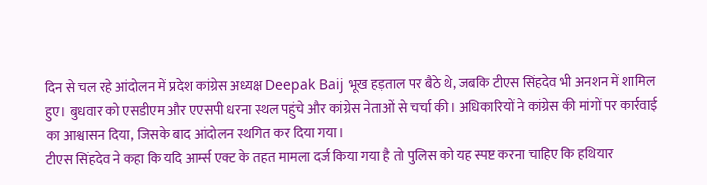दिन से चल रहे आंदोलन में प्रदेश कांग्रेस अध्यक्ष Deepak Baij भूख हड़ताल पर बैठे थे, जबकि टीएस सिंहदेव भी अनशन में शामिल हुए। बुधवार को एसडीएम और एएसपी धरना स्थल पहुंचे और कांग्रेस नेताओं से चर्चा की। अधिकारियों ने कांग्रेस की मांगों पर कार्रवाई का आश्वासन दिया, जिसके बाद आंदोलन स्थगित कर दिया गया।
टीएस सिंहदेव ने कहा कि यदि आर्म्स एक्ट के तहत मामला दर्ज किया गया है तो पुलिस को यह स्पष्ट करना चाहिए कि हथियार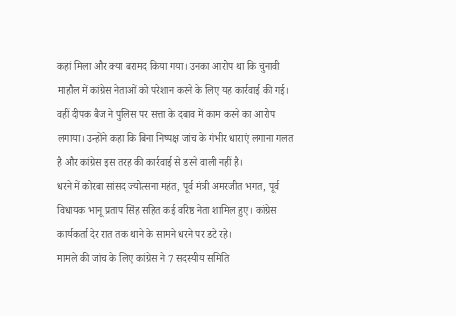कहां मिला और क्या बरामद किया गया। उनका आरोप था कि चुनावी माहौल में कांग्रेस नेताओं को परेशान करने के लिए यह कार्रवाई की गई।
वहीं दीपक बैज ने पुलिस पर सत्ता के दबाव में काम करने का आरोप लगाया। उन्होंने कहा कि बिना निष्पक्ष जांच के गंभीर धाराएं लगाना गलत है और कांग्रेस इस तरह की कार्रवाई से डरने वाली नहीं है।
धरने में कोरबा सांसद ज्योत्सना महंत, पूर्व मंत्री अमरजीत भगत, पूर्व विधायक भानू प्रताप सिंह सहित कई वरिष्ठ नेता शामिल हुए। कांग्रेस कार्यकर्ता देर रात तक थाने के सामने धरने पर डटे रहे।
मामले की जांच के लिए कांग्रेस ने 7 सदस्यीय समिति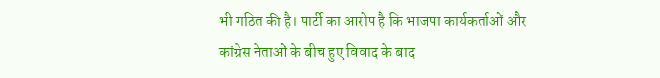भी गठित की है। पार्टी का आरोप है कि भाजपा कार्यकर्ताओं और कांग्रेस नेताओं के बीच हुए विवाद के बाद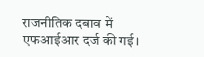राजनीतिक दबाव में एफआईआर दर्ज की गई।